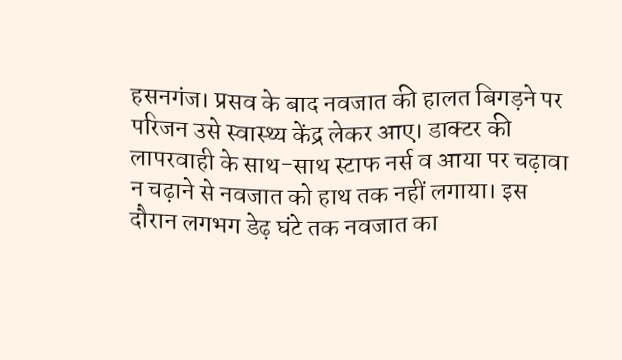हसनगंज। प्रसव के बाद नवजात की हालत बिगड़ने पर परिजन उसे स्वास्थ्य केंद्र लेकर आए। डाक्टर की लापरवाही के साथ-साथ स्टाफ नर्स व आया पर चढ़ावा न चढ़ाने से नवजात को हाथ तक नहीं लगाया। इस दौरान लगभग डेढ़ घंटे तक नवजात का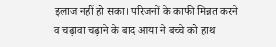इलाज नहीं हो सका। परिजनों के काफी मिन्नत करने व चढ़ावा चढ़ाने के बाद आया ने बच्चे को हाथ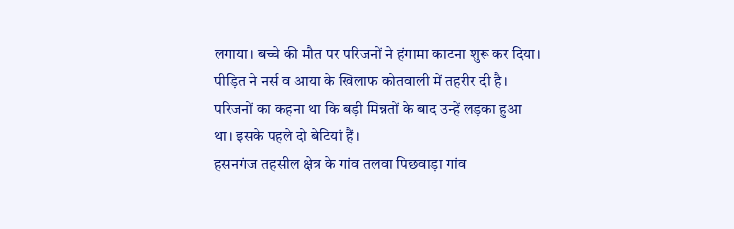लगाया। बच्चे की मौत पर परिजनों ने हंगामा काटना शुरू कर दिया। पीड़ित ने नर्स व आया के खिलाफ कोतवाली में तहरीर दी है। परिजनों का कहना था कि बड़ी मिन्नतों के बाद उन्हें लड़का हुआ था। इसके पहले दो बेटियां हैं।
हसनगंज तहसील क्षेत्र के गांव तलवा पिछवाड़ा गांव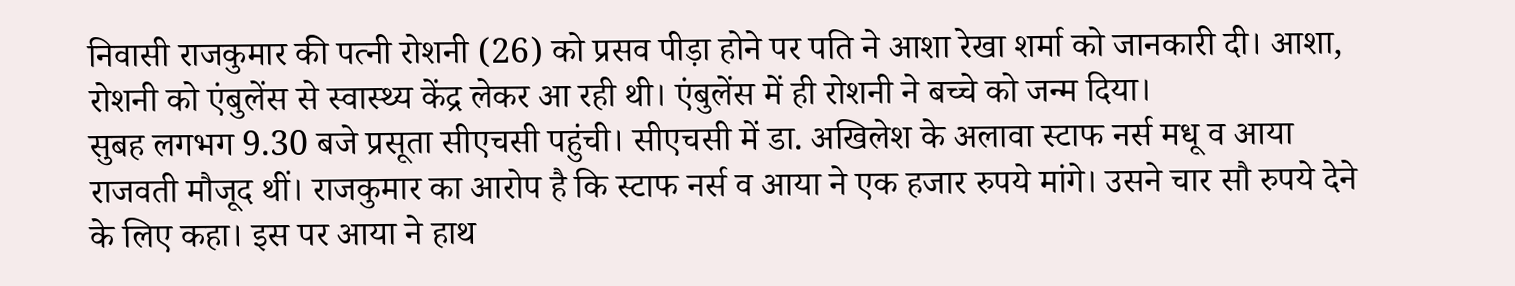निवासी राजकुमार की पत्नी रोशनी (26) को प्रसव पीड़ा होने पर पति ने आशा रेखा शर्मा को जानकारी दी। आशा, रोशनी को एंबुलेंस से स्वास्थ्य केंद्र लेकर आ रही थी। एंबुलेंस में ही रोशनी ने बच्चे को जन्म दिया।
सुबह लगभग 9.30 बजे प्रसूता सीएचसी पहुंची। सीएचसी में डा. अखिलेश के अलावा स्टाफ नर्स मधू व आया राजवती मौजूद थीं। राजकुमार का आरोप है कि स्टाफ नर्स व आया ने एक हजार रुपये मांगे। उसने चार सौ रुपये देने के लिए कहा। इस पर आया ने हाथ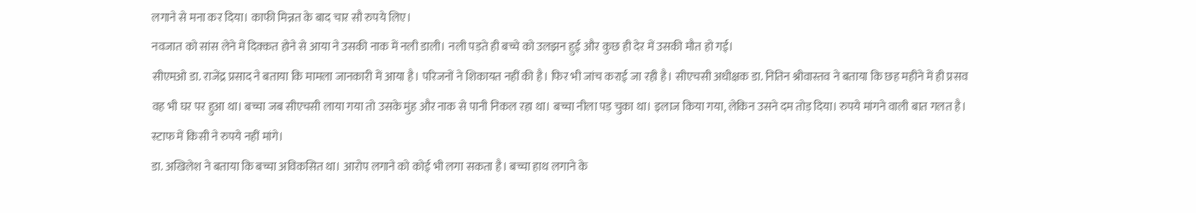लगाने से मना कर दिया। काफी मिन्नत के बाद चार सौ रुपये लिए।
नवजात को सांस लेने में दिक्कत होने से आया ने उसकी नाक में नली डाली। नली पड़ते ही बच्चे को उलझन हुई और कुछ ही देर में उसकी मौत हो गई।
सीएमओ डा. राजेंद्र प्रसाद ने बताया कि मामला जानकारी में आया है। परिजनों ने शिकायत नहीं की है। फिर भी जांच कराई जा रही है। सीएचसी अधीक्षक डा. नितिन श्रीवास्तव ने बताया कि छह महीने में ही प्रसव वह भी घर पर हुआ था। बच्चा जब सीएचसी लाया गया तो उसके मुंह और नाक से पानी निकल रहा था। बच्चा नीला पड़ चुका था। इलाज किया गया, लेकिन उसने दम तोड़ दिया। रुपये मांगने वाली बात गलत है। स्टाफ में किसी ने रुपये नहीं मांगे।
डा. अखिलेश ने बताया कि बच्चा अविकसित था। आरोप लगाने को कोई भी लगा सकता है। बच्चा हाथ लगाने के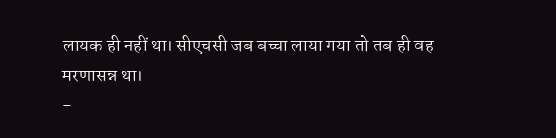लायक ही नहीं था। सीएचसी जब बच्चा लाया गया तो तब ही वह मरणासन्न था।
-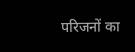परिजनों का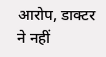आरोप, डाक्टर ने नहीं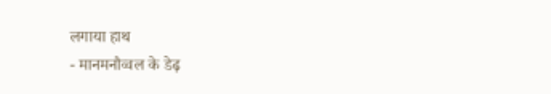लगाया हाथ
- मानमनौव्वल के डेढ़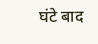घंटे बाद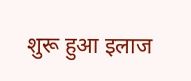शुरू हुआ इलाज